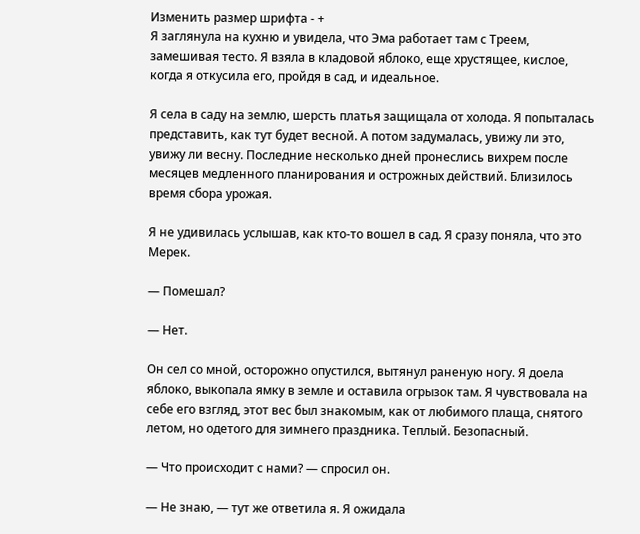Изменить размер шрифта - +
Я заглянула на кухню и увидела, что Эма работает там с Треем, замешивая тесто. Я взяла в кладовой яблоко, еще хрустящее, кислое, когда я откусила его, пройдя в сад, и идеальное.

Я села в саду на землю, шерсть платья защищала от холода. Я попыталась представить, как тут будет весной. А потом задумалась, увижу ли это, увижу ли весну. Последние несколько дней пронеслись вихрем после месяцев медленного планирования и острожных действий. Близилось время сбора урожая.

Я не удивилась услышав, как кто-то вошел в сад. Я сразу поняла, что это Мерек.

— Помешал?

— Нет.

Он сел со мной, осторожно опустился, вытянул раненую ногу. Я доела яблоко, выкопала ямку в земле и оставила огрызок там. Я чувствовала на себе его взгляд, этот вес был знакомым, как от любимого плаща, снятого летом, но одетого для зимнего праздника. Теплый. Безопасный.

— Что происходит с нами? — спросил он.

— Не знаю, — тут же ответила я. Я ожидала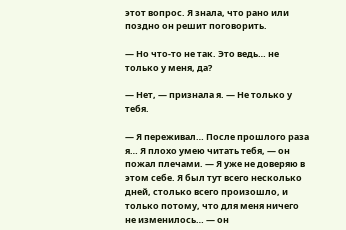этот вопрос. Я знала, что рано или поздно он решит поговорить.

— Но что-то не так. Это ведь… не только у меня, да?

— Нет, — признала я. — Не только у тебя.

— Я переживал… После прошлого раза я… Я плохо умею читать тебя, — он пожал плечами. — Я уже не доверяю в этом себе. Я был тут всего несколько дней, столько всего произошло, и только потому, что для меня ничего не изменилось… — он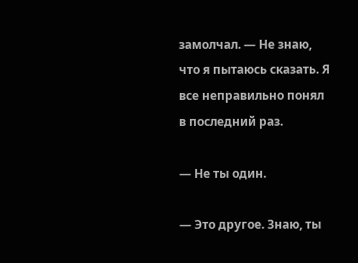замолчал. — Не знаю, что я пытаюсь сказать. Я все неправильно понял в последний раз.

— Не ты один.

— Это другое. Знаю, ты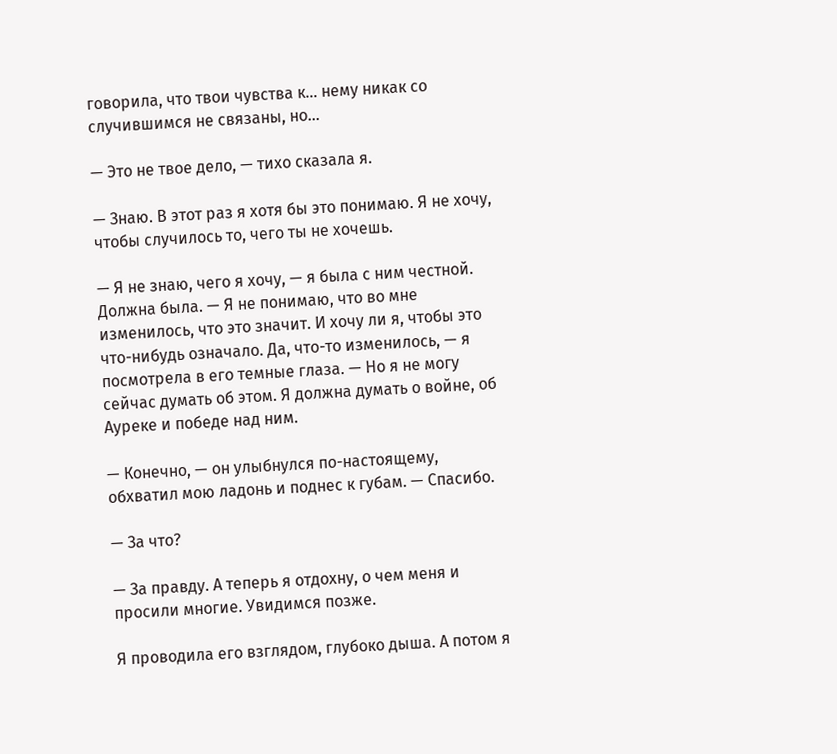говорила, что твои чувства к… нему никак со случившимся не связаны, но…

— Это не твое дело, — тихо сказала я.

— Знаю. В этот раз я хотя бы это понимаю. Я не хочу, чтобы случилось то, чего ты не хочешь.

— Я не знаю, чего я хочу, — я была с ним честной. Должна была. — Я не понимаю, что во мне изменилось, что это значит. И хочу ли я, чтобы это что-нибудь означало. Да, что-то изменилось, — я посмотрела в его темные глаза. — Но я не могу сейчас думать об этом. Я должна думать о войне, об Ауреке и победе над ним.

— Конечно, — он улыбнулся по-настоящему, обхватил мою ладонь и поднес к губам. — Спасибо.

— За что?

— За правду. А теперь я отдохну, о чем меня и просили многие. Увидимся позже.

Я проводила его взглядом, глубоко дыша. А потом я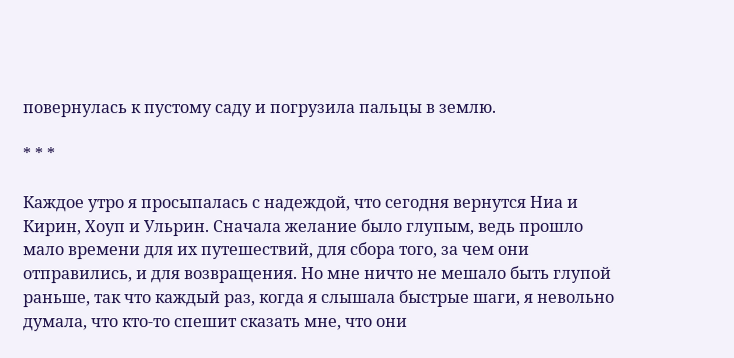повернулась к пустому саду и погрузила пальцы в землю.

* * *

Каждое утро я просыпалась с надеждой, что сегодня вернутся Ниа и Кирин, Хоуп и Ульрин. Сначала желание было глупым, ведь прошло мало времени для их путешествий, для сбора того, за чем они отправились, и для возвращения. Но мне ничто не мешало быть глупой раньше, так что каждый раз, когда я слышала быстрые шаги, я невольно думала, что кто-то спешит сказать мне, что они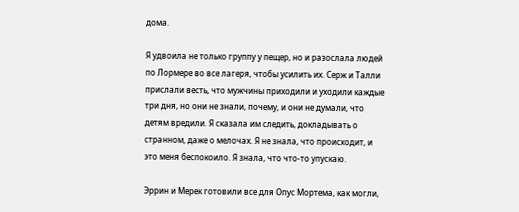дома.

Я удвоила не только группу у пещер, но и разослала людей по Лормере во все лагеря, чтобы усилить их. Серж и Талли прислали весть, что мужчины приходили и уходили каждые три дня, но они не знали, почему, и они не думали, что детям вредили. Я сказала им следить, докладывать о странном, даже о мелочах. Я не знала, что происходит, и это меня беспокоило. Я знала, что что-то упускаю.

Эррин и Мерек готовили все для Опус Мортема, как могли,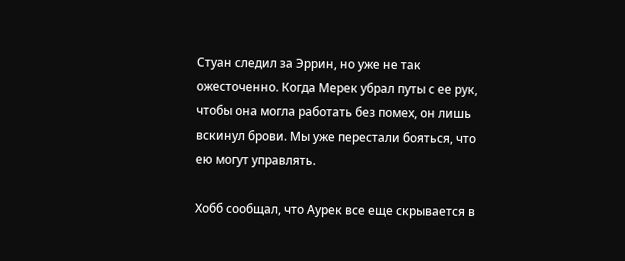Стуан следил за Эррин, но уже не так ожесточенно. Когда Мерек убрал путы с ее рук, чтобы она могла работать без помех, он лишь вскинул брови. Мы уже перестали бояться, что ею могут управлять.

Хобб сообщал, что Аурек все еще скрывается в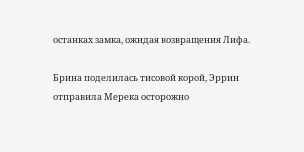останках замка, ожидая возвращения Лифа.

Брина поделилась тисовой корой, Эррин отправила Мерека осторожно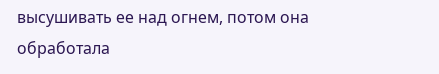высушивать ее над огнем, потом она обработала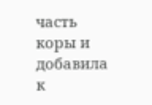часть коры и добавила к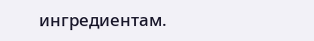ингредиентам.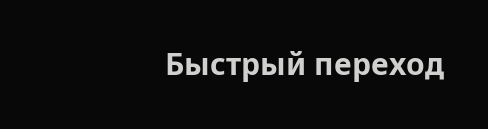Быстрый переход